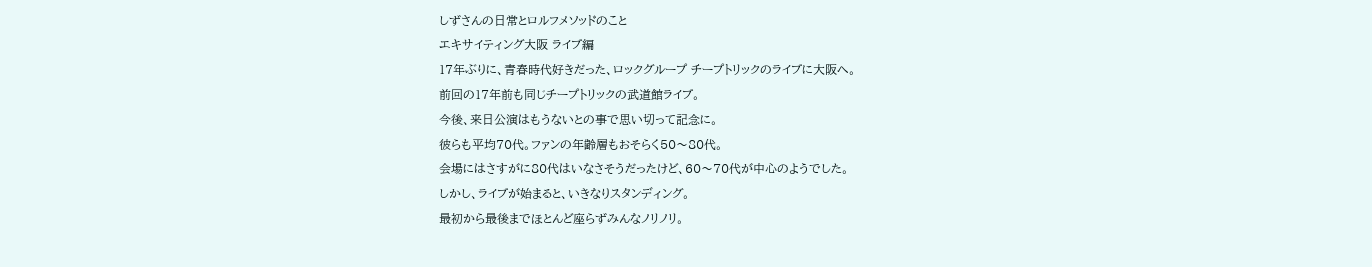しずさんの日常とロルフメソッドのこと
エキサイティング大阪 ライブ編
17年ぶりに、青春時代好きだった、ロックグループ チープトリックのライブに大阪へ。
前回の17年前も同じチープトリックの武道館ライブ。
今後、来日公演はもうないとの事で思い切って記念に。
彼らも平均70代。ファンの年齢層もおそらく50〜80代。
会場にはさすがに80代はいなさそうだったけど、60〜70代が中心のようでした。
しかし、ライブが始まると、いきなりスタンディング。
最初から最後までほとんど座らずみんなノリノリ。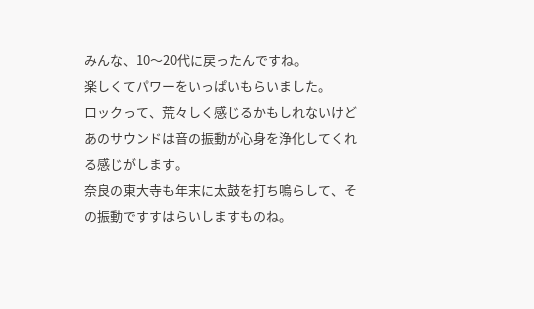みんな、10〜20代に戻ったんですね。
楽しくてパワーをいっぱいもらいました。
ロックって、荒々しく感じるかもしれないけど
あのサウンドは音の振動が心身を浄化してくれる感じがします。
奈良の東大寺も年末に太鼓を打ち鳴らして、その振動ですすはらいしますものね。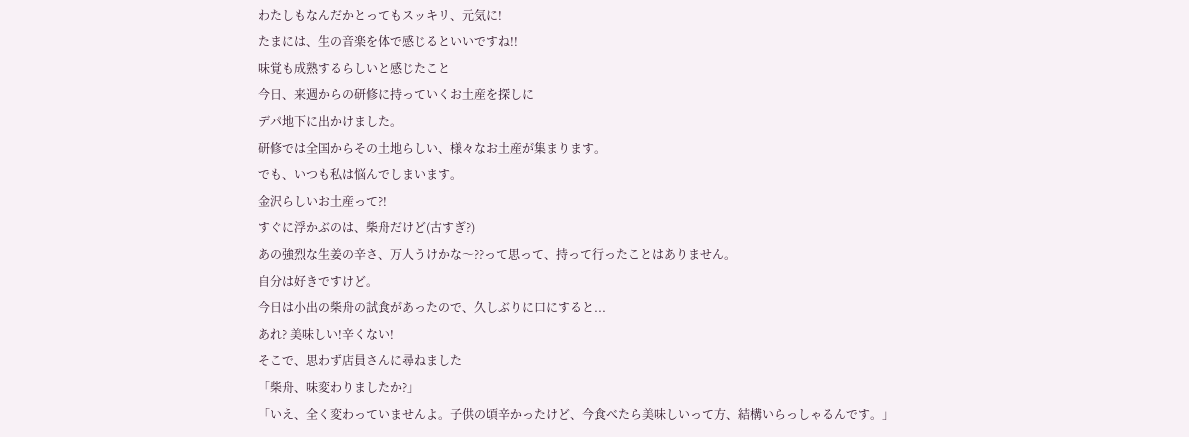わたしもなんだかとってもスッキリ、元気に!
たまには、生の音楽を体で感じるといいですね!!
味覚も成熟するらしいと感じたこと
今日、来週からの研修に持っていくお土産を探しに
デパ地下に出かけました。
研修では全国からその土地らしい、様々なお土産が集まります。
でも、いつも私は悩んでしまいます。
金沢らしいお土産って?!
すぐに浮かぶのは、柴舟だけど(古すぎ?)
あの強烈な生姜の辛さ、万人うけかな〜??って思って、持って行ったことはありません。
自分は好きですけど。
今日は小出の柴舟の試食があったので、久しぶりに口にすると...
あれ? 美味しい!辛くない!
そこで、思わず店員さんに尋ねました
「柴舟、味変わりましたか?」
「いえ、全く変わっていませんよ。子供の頃辛かったけど、今食べたら美味しいって方、結構いらっしゃるんです。」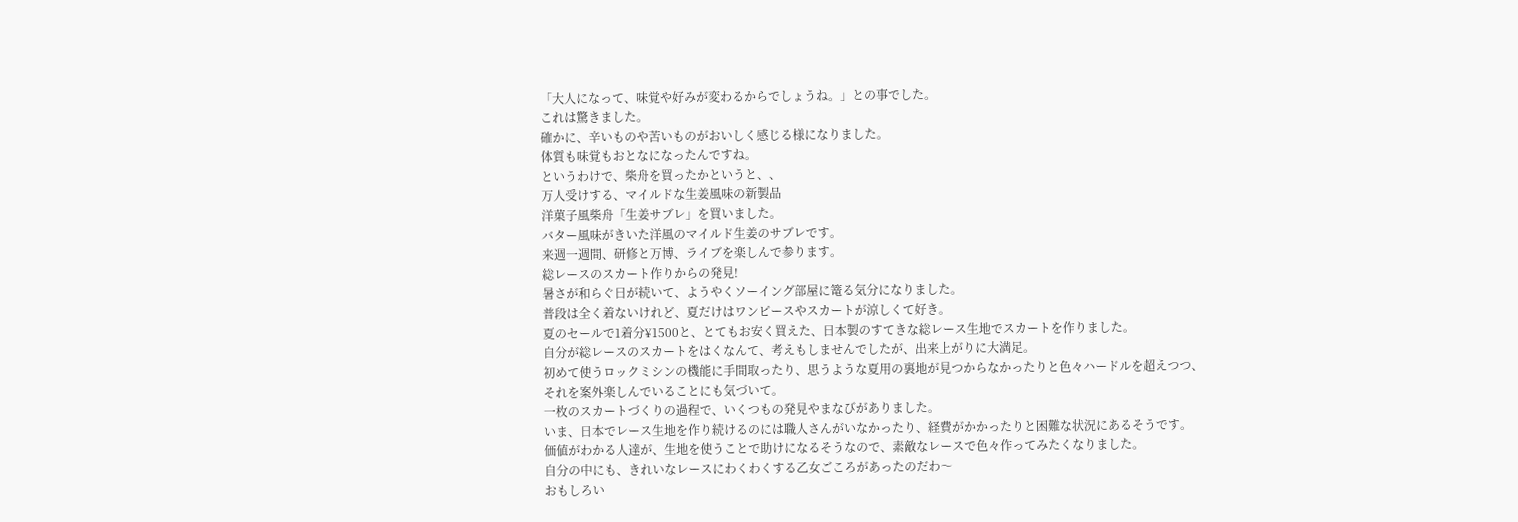「大人になって、味覚や好みが変わるからでしょうね。」との事でした。
これは驚きました。
確かに、辛いものや苦いものがおいしく感じる様になりました。
体質も味覚もおとなになったんですね。
というわけで、柴舟を買ったかというと、、
万人受けする、マイルドな生姜風味の新製品
洋菓子風柴舟「生姜サブレ」を買いました。
バター風味がきいた洋風のマイルド生姜のサブレです。
来週一週間、研修と万博、ライブを楽しんで参ります。
総レースのスカート作りからの発見!
暑さが和らぐ日が続いて、ようやくソーイング部屋に篭る気分になりました。
普段は全く着ないけれど、夏だけはワンピースやスカートが涼しくて好き。
夏のセールで1着分¥1500と、とてもお安く買えた、日本製のすてきな総レース生地でスカートを作りました。
自分が総レースのスカートをはくなんて、考えもしませんでしたが、出来上がりに大満足。
初めて使うロックミシンの機能に手間取ったり、思うような夏用の裏地が見つからなかったりと色々ハードルを超えつつ、
それを案外楽しんでいることにも気づいて。
一枚のスカートづくりの過程で、いくつもの発見やまなびがありました。
いま、日本でレース生地を作り続けるのには職人さんがいなかったり、経費がかかったりと困難な状況にあるそうです。
価値がわかる人達が、生地を使うことで助けになるそうなので、素敵なレースで色々作ってみたくなりました。
自分の中にも、きれいなレースにわくわくする乙女ごころがあったのだわ〜
おもしろい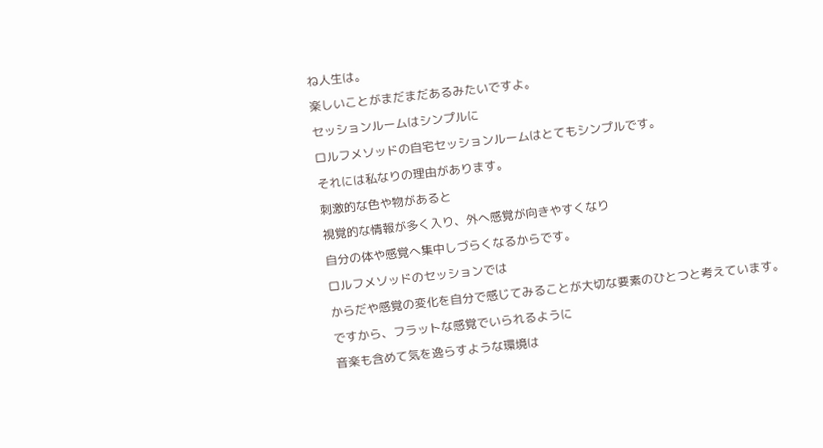ね人生は。
楽しいことがまだまだあるみたいですよ。
セッションルームはシンプルに
ロルフメソッドの自宅セッションルームはとてもシンプルです。
それには私なりの理由があります。
刺激的な色や物があると
視覚的な情報が多く入り、外へ感覚が向きやすくなり
自分の体や感覚へ集中しづらくなるからです。
ロルフメソッドのセッションでは
からだや感覚の変化を自分で感じてみることが大切な要素のひとつと考えています。
ですから、フラットな感覚でいられるように
音楽も含めて気を逸らすような環境は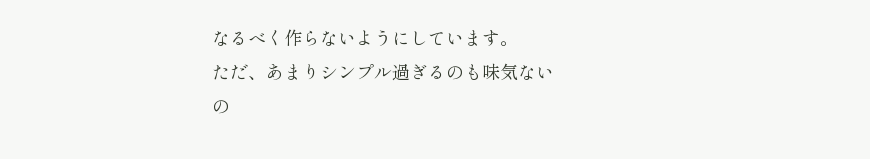なるべく作らないようにしています。
ただ、あまりシンプル過ぎるのも味気ないの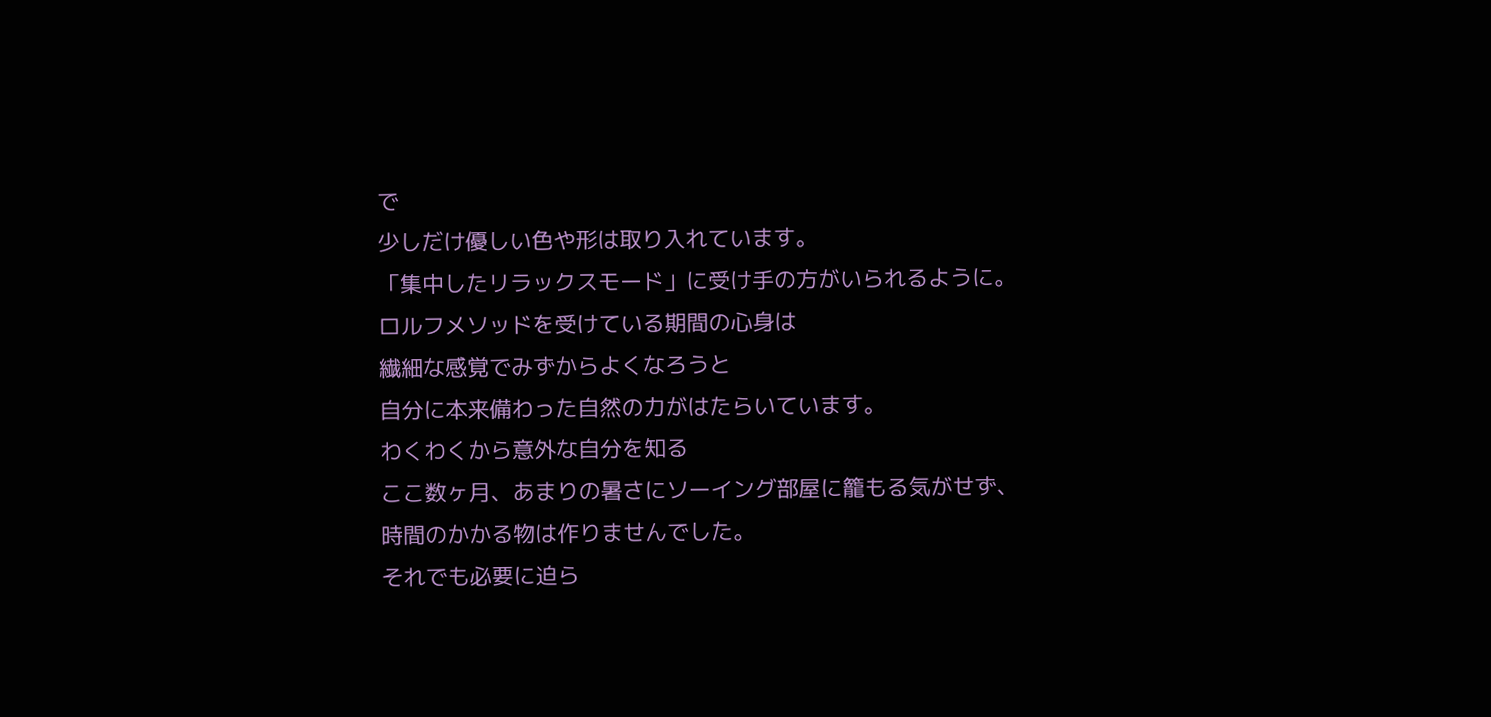で
少しだけ優しい色や形は取り入れています。
「集中したリラックスモード」に受け手の方がいられるように。
ロルフメソッドを受けている期間の心身は
繊細な感覚でみずからよくなろうと
自分に本来備わった自然の力がはたらいています。
わくわくから意外な自分を知る
ここ数ヶ月、あまりの暑さにソーイング部屋に籠もる気がせず、
時間のかかる物は作りませんでした。
それでも必要に迫ら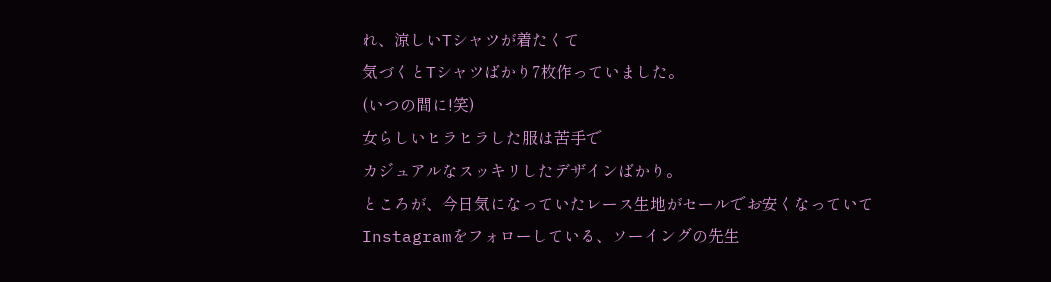れ、涼しいTシャツが着たくて
気づくとTシャツばかり7枚作っていました。
(いつの間に!笑)
女らしいヒラヒラした服は苦手で
カジュアルなスッキリしたデザインばかり。
ところが、今日気になっていたレース生地がセールでお安くなっていて
Instagramをフォローしている、ソーイングの先生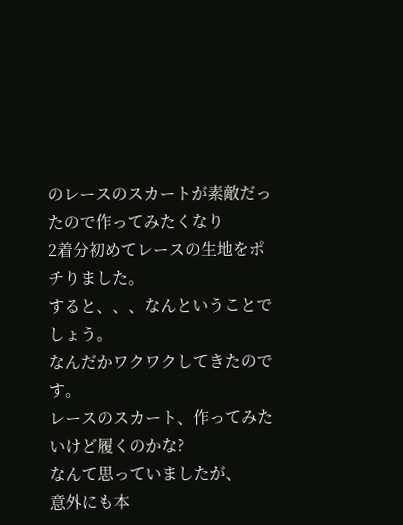のレースのスカートが素敵だったので作ってみたくなり
2着分初めてレースの生地をポチりました。
すると、、、なんということでしょう。
なんだかワクワクしてきたのです。
レースのスカート、作ってみたいけど履くのかな?
なんて思っていましたが、
意外にも本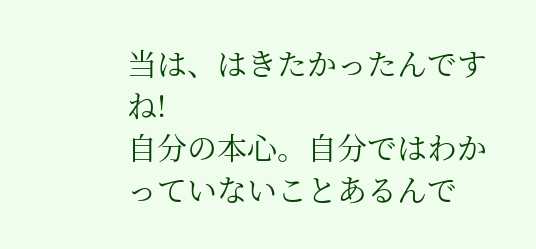当は、はきたかったんですね!
自分の本心。自分ではわかっていないことあるんで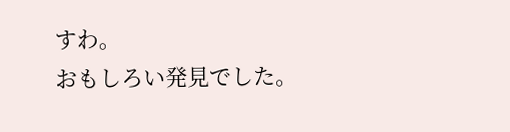すわ。
おもしろい発見でした。